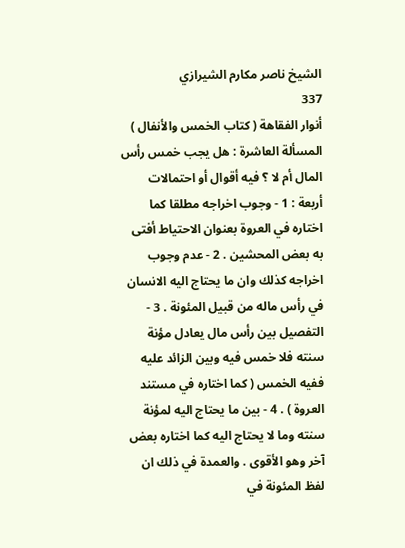الشيخ ناصر مكارم الشيرازي
337
أنوار الفقاهة ( كتاب الخمس والأنفال )
المسألة العاشرة : هل يجب خمس رأس المال أم لا ؟ فيه أقوال أو احتمالات أربعة : 1 - وجوب اخراجه مطلقا كما اختاره في العروة بعنوان الاحتياط أفتى به بعض المحشين . 2 - عدم وجوب اخراجه كذلك وان ما يحتاج اليه الانسان في رأس ماله من قبيل المئونة . 3 - التفصيل بين رأس مال يعادل مؤنة سنته فلا خمس فيه وبين الزائد عليه ففيه الخمس ( كما اختاره في مستند العروة ) . 4 - بين ما يحتاج اليه لمؤنة سنته وما لا يحتاج اليه كما اختاره بعض آخر وهو الأقوى . والعمدة في ذلك ان لفظ المئونة في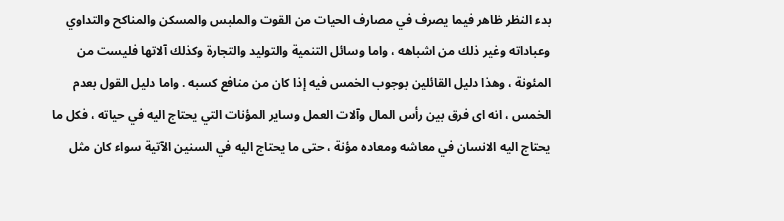بدء النظر ظاهر فيما يصرف في مصارف الحيات من القوت والملبس والمسكن والمناكح والتداوي وعباداته وغير ذلك من اشباهه ، واما وسائل التنمية والتوليد والتجارة وكذلك آلاتها فليست من المئونة ، وهذا دليل القائلين بوجوب الخمس فيه إذا كان من منافع كسبه . واما دليل القول بعدم الخمس ، انه اى فرق بين رأس المال وآلات العمل وساير المؤنات التي يحتاج اليه في حياته ، فكل ما يحتاج اليه الانسان في معاشه ومعاده مؤنة ، حتى ما يحتاج اليه في السنين الآتية سواء كان مثل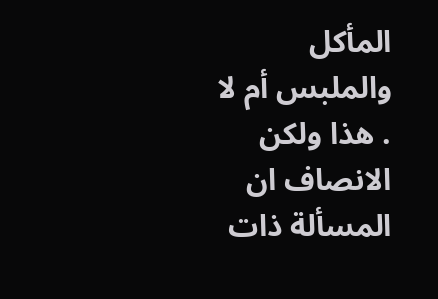المأكل والملبس أم لا . هذا ولكن الانصاف ان المسألة ذات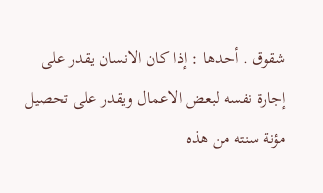شقوق . أحدها : إذا كان الانسان يقدر على إجارة نفسه لبعض الاعمال ويقدر على تحصيل مؤنة سنته من هذه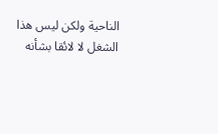الناحية ولكن ليس هذا الشغل لا لائقا بشأنه